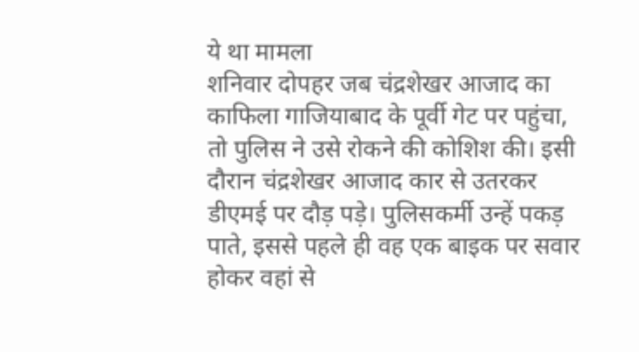ये था मामला
शनिवार दोपहर जब चंद्रशेखर आजाद का काफिला गाजियाबाद के पूर्वी गेट पर पहुंचा, तो पुलिस ने उसे रोकने की कोशिश की। इसी दौरान चंद्रशेखर आजाद कार से उतरकर डीएमई पर दौड़ पड़े। पुलिसकर्मी उन्हें पकड़ पाते, इससे पहले ही वह एक बाइक पर सवार होकर वहां से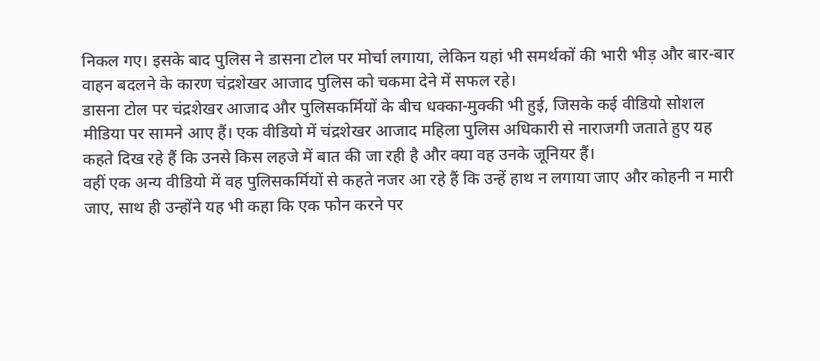निकल गए। इसके बाद पुलिस ने डासना टोल पर मोर्चा लगाया, लेकिन यहां भी समर्थकों की भारी भीड़ और बार-बार वाहन बदलने के कारण चंद्रशेखर आजाद पुलिस को चकमा देने में सफल रहे।
डासना टोल पर चंद्रशेखर आजाद और पुलिसकर्मियों के बीच धक्का-मुक्की भी हुई, जिसके कई वीडियो सोशल मीडिया पर सामने आए हैं। एक वीडियो में चंद्रशेखर आजाद महिला पुलिस अधिकारी से नाराजगी जताते हुए यह कहते दिख रहे हैं कि उनसे किस लहजे में बात की जा रही है और क्या वह उनके जूनियर हैं।
वहीं एक अन्य वीडियो में वह पुलिसकर्मियों से कहते नजर आ रहे हैं कि उन्हें हाथ न लगाया जाए और कोहनी न मारी जाए, साथ ही उन्होंने यह भी कहा कि एक फोन करने पर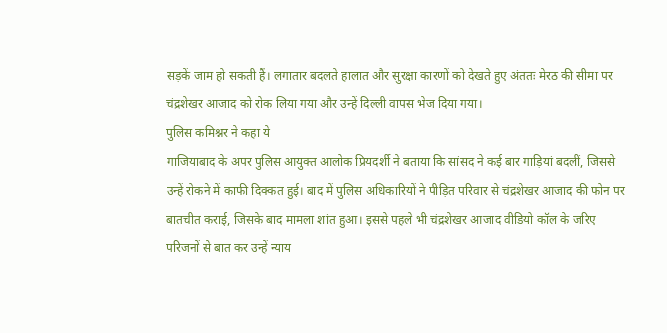सड़कें जाम हो सकती हैं। लगातार बदलते हालात और सुरक्षा कारणों को देखते हुए अंततः मेरठ की सीमा पर चंद्रशेखर आजाद को रोक लिया गया और उन्हें दिल्ली वापस भेज दिया गया।
पुलिस कमिश्नर ने कहा ये
गाजियाबाद के अपर पुलिस आयुक्त आलोक प्रियदर्शी ने बताया कि सांसद ने कई बार गाड़ियां बदलीं, जिससे उन्हें रोकने में काफी दिक्कत हुई। बाद में पुलिस अधिकारियों ने पीड़ित परिवार से चंद्रशेखर आजाद की फोन पर बातचीत कराई, जिसके बाद मामला शांत हुआ। इससे पहले भी चंद्रशेखर आजाद वीडियो कॉल के जरिए परिजनों से बात कर उन्हें न्याय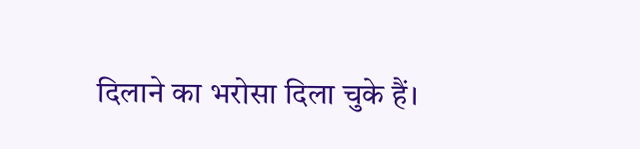दिलाने का भरोसा दिला चुके हैं।